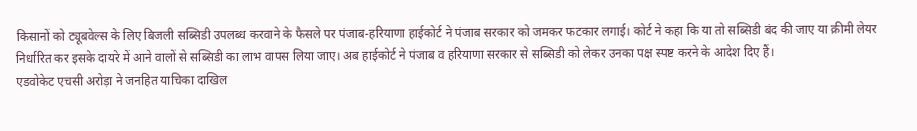किसानों को ट्यूबवेल्स के लिए बिजली सब्सिडी उपलब्ध करवाने के फैसले पर पंजाब-हरियाणा हाईकोर्ट ने पंजाब सरकार को जमकर फटकार लगाई। कोर्ट ने कहा कि या तो सब्सिडी बंद की जाए या क्रीमी लेयर निर्धारित कर इसके दायरे में आने वालों से सब्सिडी का लाभ वापस लिया जाए। अब हाईकोर्ट ने पंजाब व हरियाणा सरकार से सब्सिडी को लेकर उनका पक्ष स्पष्ट करने के आदेश दिए हैं।
एडवोकेट एचसी अरोड़ा ने जनहित याचिका दाखिल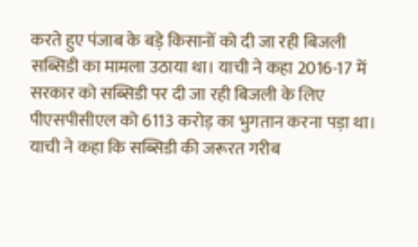करते हुए पंजाब के बड़े किसानों को दी जा रही बिजली सब्सिडी का मामला उठाया था। याची ने कहा 2016-17 में सरकार को सब्सिडी पर दी जा रही बिजली के लिए पीएसपीसीएल को 6113 करोड़ का भुगतान करना पड़ा था। याची ने कहा कि सब्सिडी की जरूरत गरीब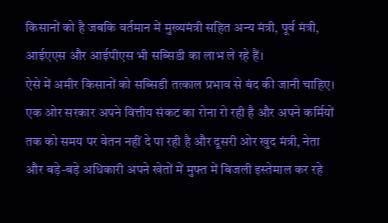किसानों को है जबकि वर्तमान में मुख्यमंत्री सहित अन्य मंत्री, पूर्व मंत्री, आईएएस और आईपीएस भी सब्सिडी का लाभ ले रहे हैं।
ऐसे में अमीर किसानों को सब्सिडी तत्काल प्रभाव से बंद की जानी चाहिए। एक ओर सरकार अपने वित्तीय संकट का रोना रो रही है और अपने कर्मियों तक को समय पर वेतन नहीं दे पा रही है और दूसरी ओर खुद मंत्री, नेता और बड़े-बड़े अधिकारी अपने खेतों में मुफ्त में बिजली इस्तेमाल कर रहे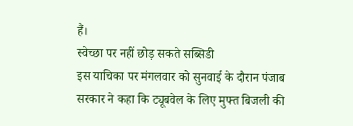हैं।
स्वेच्छा पर नहीं छोड़ सकते सब्सिडी
इस याचिका पर मंगलवार को सुनवाई के दौरान पंजाब सरकार ने कहा कि ट्यूबवेल के लिए मुफ्त बिजली की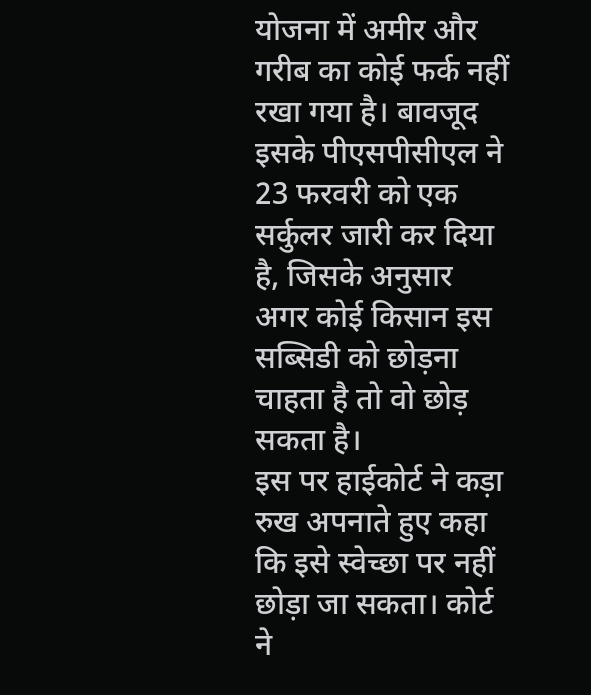योजना में अमीर और गरीब का कोई फर्क नहीं रखा गया है। बावजूद इसके पीएसपीसीएल ने 23 फरवरी को एक सर्कुलर जारी कर दिया है, जिसके अनुसार अगर कोई किसान इस सब्सिडी को छोड़ना चाहता है तो वो छोड़ सकता है।
इस पर हाईकोर्ट ने कड़ा रुख अपनाते हुए कहा कि इसे स्वेच्छा पर नहीं छोड़ा जा सकता। कोर्ट ने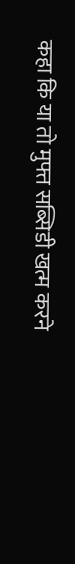कहा कि या तो मुफ्त सब्सिडी खत्म करने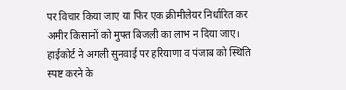पर विचार किया जाए या फिर एक क्रीमीलेयर निर्धारित कर अमीर किसानों को मुफ्त बिजली का लाभ न दिया जाए। हाईकोर्ट ने अगली सुनवाई पर हरियाणा व पंजाब को स्थिति स्पष्ट करने के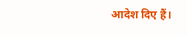आदेश दिए हैं।